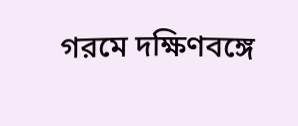গরমে দক্ষিণবঙ্গে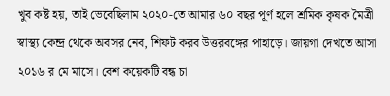খুব কষ্ট হয়, তাই ভেবেছিলাম ২০২০-তে আমার ৬০ বছর পূর্ণ হলে শ্রমিক কৃষক মৈত্রী স্বাস্থ্য কেন্দ্র থেকে অবসর নেব, শিফট করব উত্তরবঙ্গের পাহাড়ে। জায়গা দেখতে আসা ২০১৬ র মে মাসে। বেশ কয়েকটি বন্ধ চা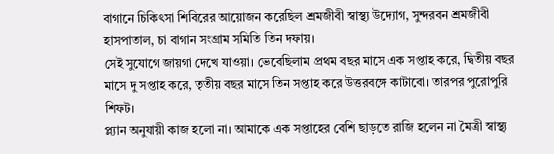বাগানে চিকিৎসা শিবিরের আয়োজন করেছিল শ্রমজীবী স্বাস্থ্য উদ্যোগ, সুন্দরবন শ্রমজীবী হাসপাতাল, চা বাগান সংগ্রাম সমিতি তিন দফায়।
সেই সুযোগে জায়গা দেখে যাওয়া। ভেবেছিলাম প্রথম বছর মাসে এক সপ্তাহ করে, দ্বিতীয় বছর মাসে দু সপ্তাহ করে, তৃতীয় বছর মাসে তিন সপ্তাহ করে উত্তরবঙ্গে কাটাবো। তারপর পুরোপুরি শিফট।
প্ল্যান অনুযায়ী কাজ হলো না। আমাকে এক সপ্তাহের বেশি ছাড়তে রাজি হলেন না মৈত্রী স্বাস্থ্য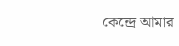কেন্দ্রে আমার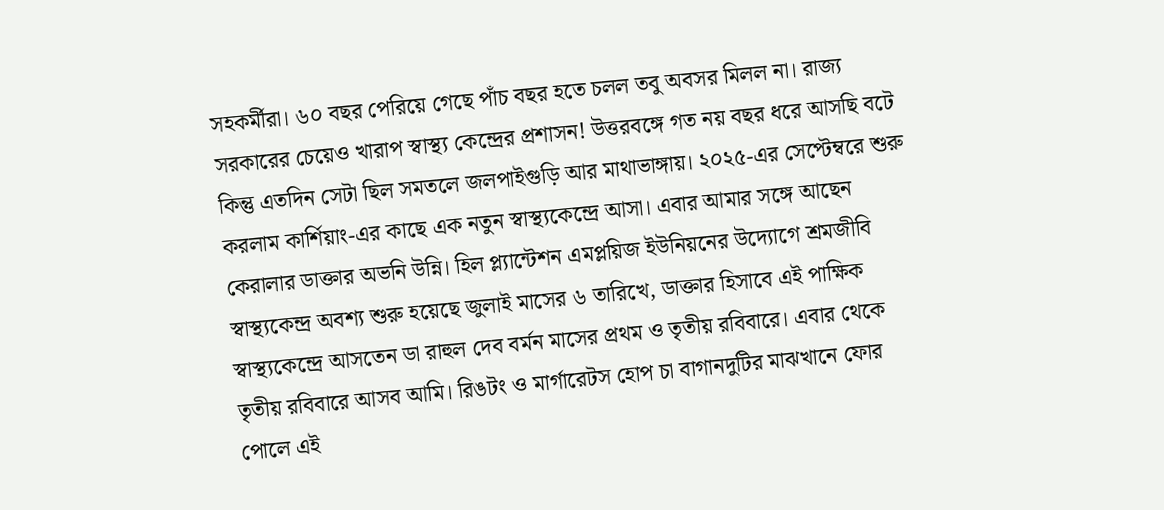সহকর্মীরা। ৬০ বছর পেরিয়ে গেছে পাঁচ বছর হতে চলল তবু অবসর মিলল না। রাজ্য সরকারের চেয়েও খারাপ স্বাস্থ্য কেন্দ্রের প্রশাসন! উত্তরবঙ্গে গত নয় বছর ধরে আসছি বটে কিন্তু এতদিন সেটা ছিল সমতলে জলপাইগুড়ি আর মাথাভাঙ্গায়। ২০২৫-এর সেপ্টেম্বরে শুরু করলাম কার্শিয়াং-এর কাছে এক নতুন স্বাস্থ্যকেন্দ্রে আসা। এবার আমার সঙ্গে আছেন কেরালার ডাক্তার অভনি উন্নি। হিল প্ল্যান্টেশন এমপ্লয়িজ ইউনিয়নের উদ্যোগে শ্রমজীবি স্বাস্থ্যকেন্দ্র অবশ্য শুরু হয়েছে জুলাই মাসের ৬ তারিখে, ডাক্তার হিসাবে এই পাক্ষিক স্বাস্থ্যকেন্দ্রে আসতেন ডা রাহুল দেব বর্মন মাসের প্রথম ও তৃতীয় রবিবারে। এবার থেকে তৃতীয় রবিবারে আসব আমি। রিঙটং ও মার্গারেটস হোপ চা বাগানদুটির মাঝখানে ফোর পোলে এই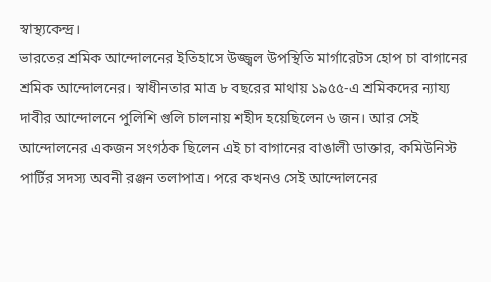স্বাস্থ্যকেন্দ্র।
ভারতের শ্রমিক আন্দোলনের ইতিহাসে উজ্জ্বল উপস্থিতি মার্গারেটস হোপ চা বাগানের শ্রমিক আন্দোলনের। স্বাধীনতার মাত্র ৮ বছরের মাথায় ১৯৫৫-এ শ্রমিকদের ন্যায্য দাবীর আন্দোলনে পুলিশি গুলি চালনায় শহীদ হয়েছিলেন ৬ জন। আর সেই আন্দোলনের একজন সংগঠক ছিলেন এই চা বাগানের বাঙালী ডাক্তার, কমিউনিস্ট পার্টির সদস্য অবনী রঞ্জন তলাপাত্র। পরে কখনও সেই আন্দোলনের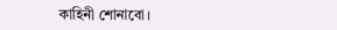কাহিনী শোনাবো।